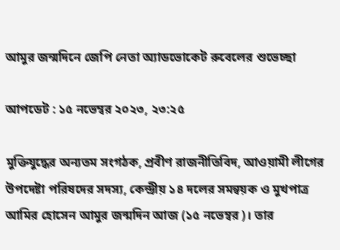আমুর জন্মদিনে জেপি নেতা অ্যাডভোকেট রুবেলের শুভেচ্ছা

আপডেট : ১৫ নভেম্বর ২০২৩, ২৩:২৫

মুক্তিযুদ্ধের অন্যতম সংগঠক, প্রবীণ রাজনীতিবিদ, আওয়ামী লীগের উপদেষ্টা পরিষদের সদস্য, কেন্দ্রীয় ১৪ দলের সমন্বয়ক ও মুখপাত্র আমির হোসেন আমুর জন্মদিন আজ (১৫ নভেম্বর)। তার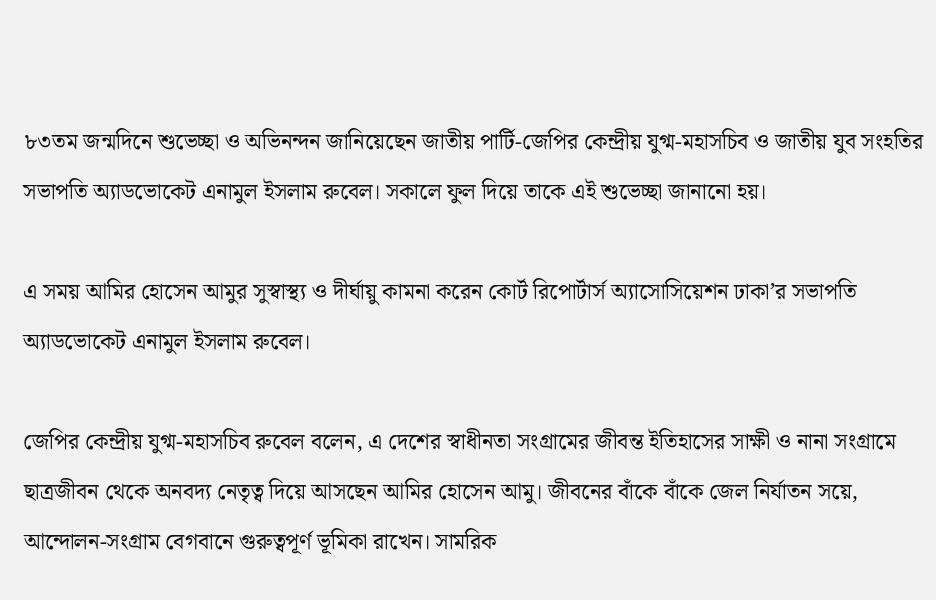৮৩তম জন্মদিনে শুভেচ্ছা ও অভিনন্দন জানিয়েছেন জাতীয় পার্টি-জেপির কেন্দ্রীয় যুগ্ম-মহাসচিব ও জাতীয় যুব সংহতির সভাপতি অ্যাডভোকেট এনামুল ইসলাম রুবেল। সকালে ফুল দিয়ে তাকে এই শুভেচ্ছা জানানো হয়।

এ সময় আমির হোসেন আমুর সুস্বাস্থ্য ও দীর্ঘায়ু কামনা করেন কোর্ট রিপোর্টার্স অ্যাসোসিয়েশন ঢাকা’র সভাপতি অ্যাডভোকেট এনামুল ইসলাম রুবেল।

জেপির কেন্দ্রীয় যুগ্ম-মহাসচিব রুবেল বলেন, এ দেশের স্বাধীনতা সংগ্রামের জীবন্ত ইতিহাসের সাক্ষী ও নানা সংগ্রামে ছাত্রজীবন থেকে অনবদ্য নেতৃত্ব দিয়ে আসছেন আমির হোসেন আমু। জীবনের বাঁকে বাঁকে জেল নির্যাতন সয়ে, আন্দোলন-সংগ্রাম বেগবানে গুরুত্বপূর্ণ ভূমিকা রাখেন। সামরিক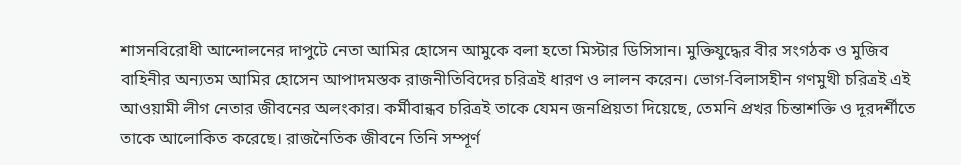শাসনবিরোধী আন্দোলনের দাপুটে নেতা আমির হোসেন আমুকে বলা হতো মিস্টার ডিসিসান। মুক্তিযুদ্ধের বীর সংগঠক ও মুজিব বাহিনীর অন্যতম আমির হোসেন আপাদমস্তক রাজনীতিবিদের চরিত্রই ধারণ ও লালন করেন। ভোগ-বিলাসহীন গণমুখী চরিত্রই এই আওয়ামী লীগ নেতার জীবনের অলংকার। কর্মীবান্ধব চরিত্রই তাকে যেমন জনপ্রিয়তা দিয়েছে, তেমনি প্রখর চিন্তাশক্তি ও দূরদর্শীতে তাকে আলোকিত করেছে। রাজনৈতিক জীবনে তিনি সম্পূর্ণ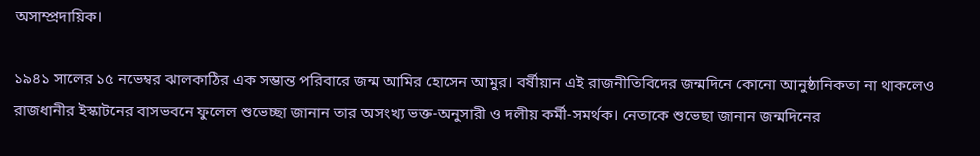অসাম্প্রদায়িক।

১৯৪১ সালের ১৫ নভেম্বর ঝালকাঠির এক সম্ভান্ত পরিবারে জন্ম আমির হোসেন আমুর। বর্ষীয়ান এই রাজনীতিবিদের জন্মদিনে কোনো আনুষ্ঠানিকতা না থাকলেও রাজধানীর ইস্কাটনের বাসভবনে ফুলেল শুভেচ্ছা জানান তার অসংখ্য ভক্ত-অনুসারী ও দলীয় কর্মী-সমর্থক। নেতাকে শুভেছা জানান জন্মদিনের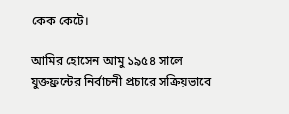কেক কেটে।

আমির হোসেন আমু ১৯৫৪ সালে যুক্তফ্রন্টের নির্বাচনী প্রচারে সক্রিয়ভাবে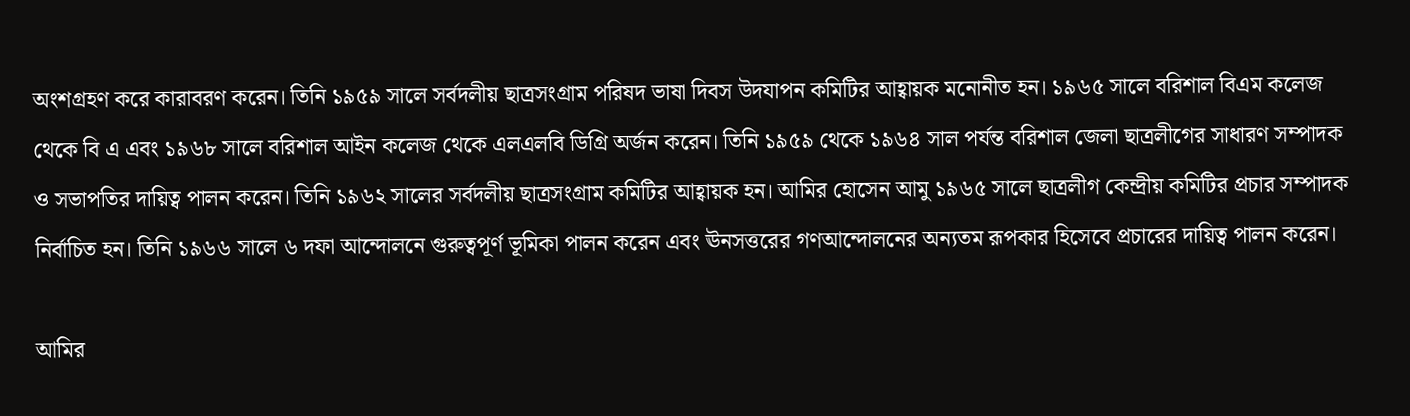অংশগ্রহণ করে কারাবরণ করেন। তিনি ১৯৫৯ সালে সর্বদলীয় ছাত্রসংগ্রাম পরিষদ ভাষা দিবস উদযাপন কমিটির আহ্বায়ক মনোনীত হন। ১৯৬৫ সালে বরিশাল বিএম কলেজ থেকে বি এ এবং ১৯৬৮ সালে বরিশাল আইন কলেজ থেকে এলএলবি ডিগ্রি অর্জন করেন। তিনি ১৯৫৯ থেকে ১৯৬৪ সাল পর্যন্ত বরিশাল জেলা ছাত্রলীগের সাধারণ সম্পাদক ও সভাপতির দায়িত্ব পালন করেন। তিনি ১৯৬২ সালের সর্বদলীয় ছাত্রসংগ্রাম কমিটির আহ্বায়ক হন। আমির হোসেন আমু ১৯৬৫ সালে ছাত্রলীগ কেন্দ্রীয় কমিটির প্রচার সম্পাদক নির্বাচিত হন। তিনি ১৯৬৬ সালে ৬ দফা আন্দোলনে গুরুত্বপূর্ণ ভূমিকা পালন করেন এবং ঊনসত্তরের গণআন্দোলনের অন্যতম রূপকার হিসেবে প্রচারের দায়িত্ব পালন করেন।

আমির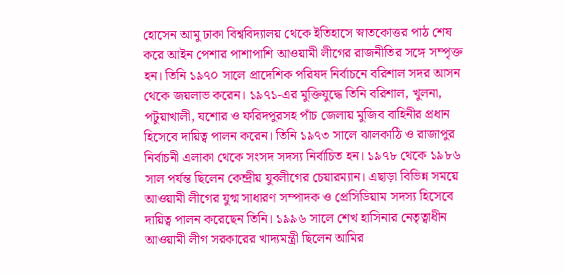হোসেন আমু ঢাকা বিশ্ববিদ্যালয় থেকে ইতিহাসে স্নাতকোত্তর পাঠ শেষ করে আইন পেশার পাশাপাশি আওয়ামী লীগের রাজনীতির সঙ্গে সম্পৃক্ত হন। তিনি ১৯৭০ সালে প্রাদেশিক পরিষদ নির্বাচনে বরিশাল সদর আসন থেকে জয়লাভ করেন। ১৯৭১-এর মুক্তিযুদ্ধে তিনি বরিশাল, খুলনা, পটুয়াখালী, যশোর ও ফরিদপুরসহ পাঁচ জেলায় মুজিব বাহিনীর প্রধান হিসেবে দায়িত্ব পালন করেন। তিনি ১৯৭৩ সালে ঝালকাঠি ও রাজাপুর নির্বাচনী এলাকা থেকে সংসদ সদস্য নির্বাচিত হন। ১৯৭৮ থেকে ১৯৮৬ সাল পর্যন্ত ছিলেন কেন্দ্রীয় যুবলীগের চেয়ারম্যান। এছাড়া বিভিন্ন সময়ে আওয়ামী লীগের যুগ্ম সাধারণ সম্পাদক ও প্রেসিডিয়াম সদস্য হিসেবে দায়িত্ব পালন করেছেন তিনি। ১৯৯৬ সালে শেখ হাসিনার নেতৃত্বাধীন আওয়ামী লীগ সরকারের খাদ্যমন্ত্রী ছিলেন আমির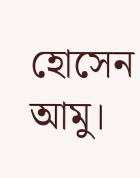হোসেন আমু।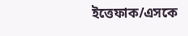ইত্তেফাক/এসকে